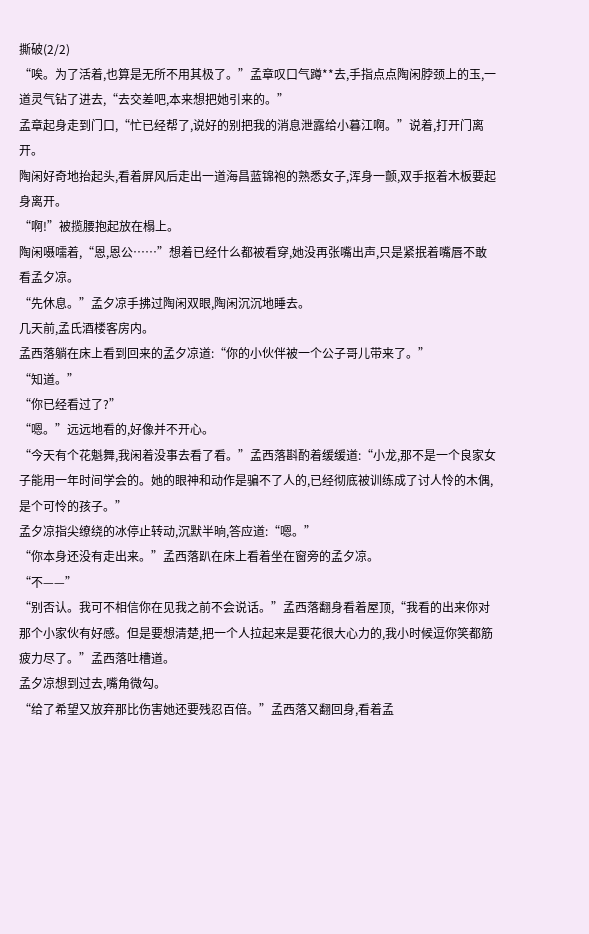撕破(2/2)
“唉。为了活着,也算是无所不用其极了。”孟章叹口气蹲**去,手指点点陶闲脖颈上的玉,一道灵气钻了进去,“去交差吧,本来想把她引来的。”
孟章起身走到门口,“忙已经帮了,说好的别把我的消息泄露给小暮江啊。”说着,打开门离开。
陶闲好奇地抬起头,看着屏风后走出一道海昌蓝锦袍的熟悉女子,浑身一颤,双手抠着木板要起身离开。
“啊!”被揽腰抱起放在榻上。
陶闲嗫嚅着,“恩,恩公……”想着已经什么都被看穿,她没再张嘴出声,只是紧抿着嘴唇不敢看孟夕凉。
“先休息。”孟夕凉手拂过陶闲双眼,陶闲沉沉地睡去。
几天前,孟氏酒楼客房内。
孟西落躺在床上看到回来的孟夕凉道:“你的小伙伴被一个公子哥儿带来了。”
“知道。”
“你已经看过了?”
“嗯。”远远地看的,好像并不开心。
“今天有个花魁舞,我闲着没事去看了看。”孟西落斟酌着缓缓道:“小龙,那不是一个良家女子能用一年时间学会的。她的眼神和动作是骗不了人的,已经彻底被训练成了讨人怜的木偶,是个可怜的孩子。”
孟夕凉指尖缭绕的冰停止转动,沉默半晌,答应道:“嗯。”
“你本身还没有走出来。”孟西落趴在床上看着坐在窗旁的孟夕凉。
“不——”
“别否认。我可不相信你在见我之前不会说话。”孟西落翻身看着屋顶,“我看的出来你对那个小家伙有好感。但是要想清楚,把一个人拉起来是要花很大心力的,我小时候逗你笑都筋疲力尽了。”孟西落吐槽道。
孟夕凉想到过去,嘴角微勾。
“给了希望又放弃那比伤害她还要残忍百倍。”孟西落又翻回身,看着孟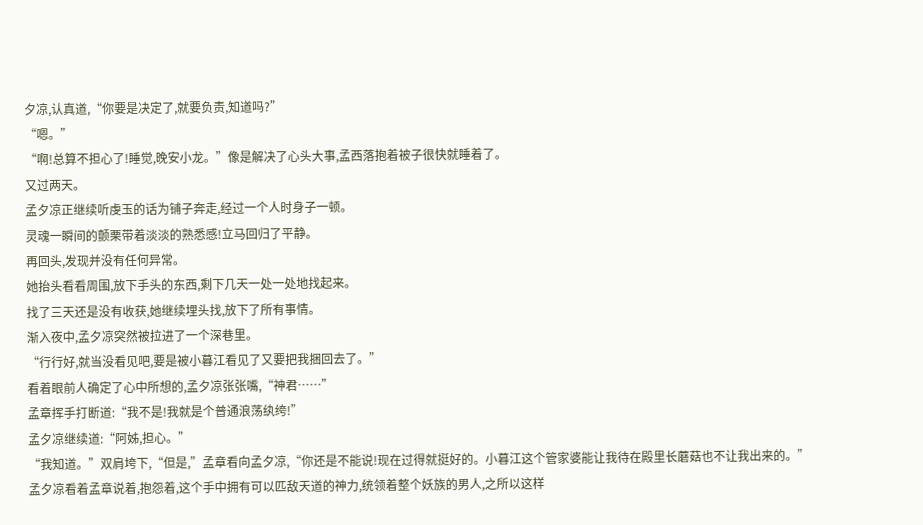夕凉,认真道,“你要是决定了,就要负责,知道吗?”
“嗯。”
“啊!总算不担心了!睡觉,晚安小龙。”像是解决了心头大事,孟西落抱着被子很快就睡着了。
又过两天。
孟夕凉正继续听虔玉的话为铺子奔走,经过一个人时身子一顿。
灵魂一瞬间的颤栗带着淡淡的熟悉感!立马回归了平静。
再回头,发现并没有任何异常。
她抬头看看周围,放下手头的东西,剩下几天一处一处地找起来。
找了三天还是没有收获,她继续埋头找,放下了所有事情。
渐入夜中,孟夕凉突然被拉进了一个深巷里。
“行行好,就当没看见吧,要是被小暮江看见了又要把我捆回去了。”
看着眼前人确定了心中所想的,孟夕凉张张嘴,“神君……”
孟章挥手打断道:“我不是!我就是个普通浪荡纨绔!”
孟夕凉继续道:“阿姊,担心。”
“我知道。”双肩垮下,“但是,”孟章看向孟夕凉,“你还是不能说!现在过得就挺好的。小暮江这个管家婆能让我待在殿里长蘑菇也不让我出来的。”
孟夕凉看着孟章说着,抱怨着,这个手中拥有可以匹敌天道的神力,统领着整个妖族的男人,之所以这样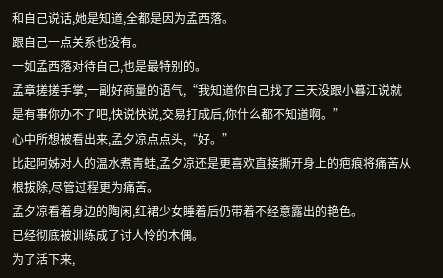和自己说话,她是知道,全都是因为孟西落。
跟自己一点关系也没有。
一如孟西落对待自己,也是最特别的。
孟章搓搓手掌,一副好商量的语气,“我知道你自己找了三天没跟小暮江说就是有事你办不了吧,快说快说,交易打成后,你什么都不知道啊。”
心中所想被看出来,孟夕凉点点头,“好。”
比起阿姊对人的温水煮青蛙,孟夕凉还是更喜欢直接撕开身上的疤痕将痛苦从根拔除,尽管过程更为痛苦。
孟夕凉看着身边的陶闲,红裙少女睡着后仍带着不经意露出的艳色。
已经彻底被训练成了讨人怜的木偶。
为了活下来,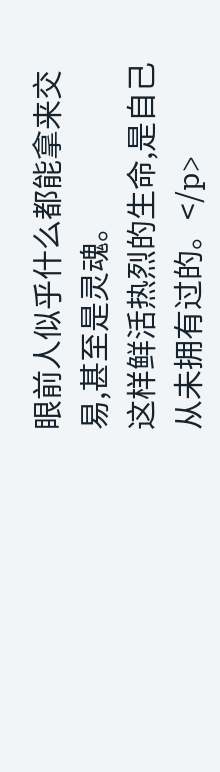眼前人似乎什么都能拿来交易,甚至是灵魂。
这样鲜活热烈的生命,是自己从未拥有过的。</p>